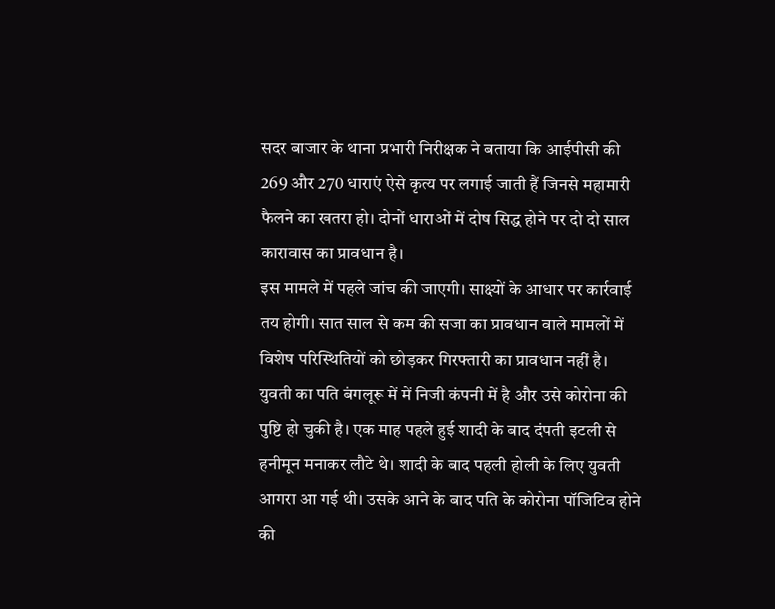सदर बाजार के थाना प्रभारी निरीक्षक ने बताया कि आईपीसी की 269 और 270 धाराएं ऐसे कृत्य पर लगाई जाती हैं जिनसे महामारी फैलने का खतरा हो। दोनों धाराओं में दोष सिद्ध होने पर दो दो साल कारावास का प्रावधान है।
इस मामले में पहले जांच की जाएगी। साक्ष्यों के आधार पर कार्रवाई तय होगी। सात साल से कम की सजा का प्रावधान वाले मामलों में विशेष परिस्थितियों को छोड़कर गिरफ्तारी का प्रावधान नहीं है।
युवती का पति बंगलूरू में में निजी कंपनी में है और उसे कोरोना की पुष्टि हो चुकी है। एक माह पहले हुई शादी के बाद दंपती इटली से हनीमून मनाकर लौटे थे। शादी के बाद पहली होली के लिए युवती आगरा आ गई थी। उसके आने के बाद पति के कोरोना पॉजिटिव होने की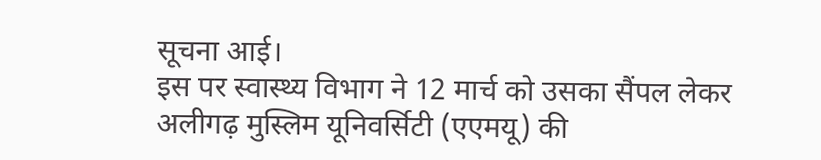सूचना आई।
इस पर स्वास्थ्य विभाग ने 12 मार्च को उसका सैंपल लेकर अलीगढ़ मुस्लिम यूनिवर्सिटी (एएमयू) की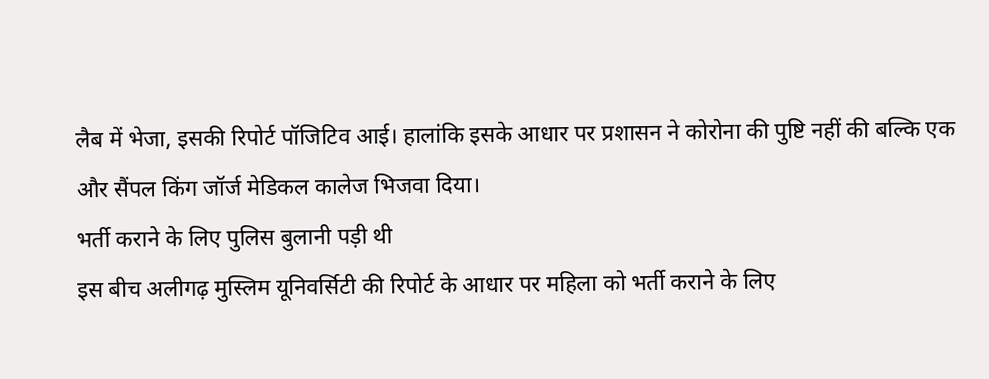लैब में भेजा, इसकी रिपोर्ट पॉजिटिव आई। हालांकि इसके आधार पर प्रशासन ने कोरोना की पुष्टि नहीं की बल्कि एक और सैंपल किंग जॉर्ज मेडिकल कालेज भिजवा दिया।
भर्ती कराने के लिए पुलिस बुलानी पड़ी थी
इस बीच अलीगढ़ मुस्लिम यूनिवर्सिटी की रिपोर्ट के आधार पर महिला को भर्ती कराने के लिए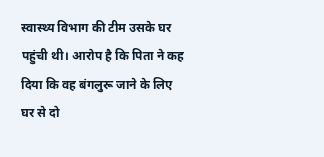स्वास्थ्य विभाग की टीम उसके घर पहुंची थी। आरोप है कि पिता ने कह दिया कि वह बंगलुरू जाने के लिए घर से दो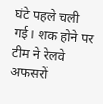घंटे पहले चली गई। शक होने पर टीम ने रेलवे अफसरों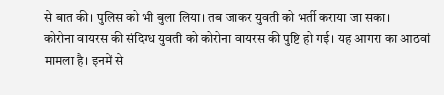से बात की। पुलिस को भी बुला लिया। तब जाकर युवती को भर्ती कराया जा सका।
कोरोना वायरस की संदिग्ध युवती को कोरोना वायरस की पुष्टि हो गई। यह आगरा का आठवां मामला है। इनमें से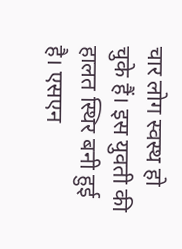चार लोग स्वस्थ हो चुके हैं। इस युवती की हालत स्थिर बनी हुई है। एसएन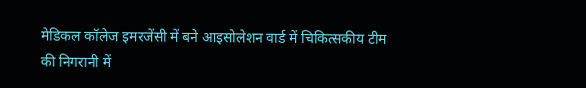मेडिकल कॉलेज इमरजेंसी में बने आइसोलेशन वार्ड में चिकित्सकीय टीम की निगरानी में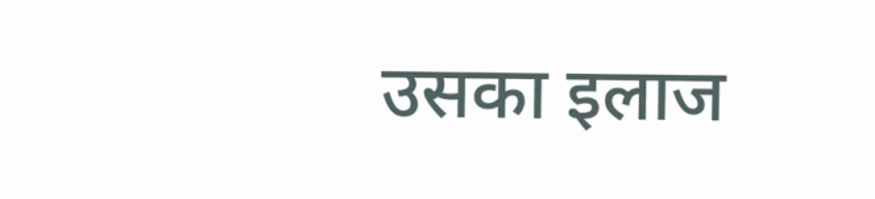उसका इलाज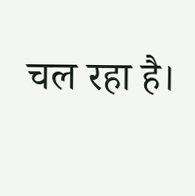चल रहा है।